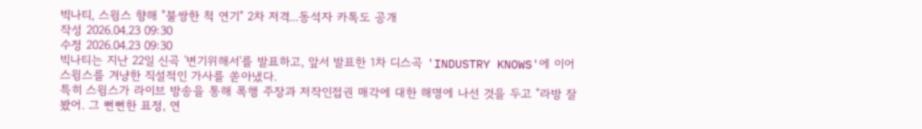빅나티, 스윙스 향해 "불쌍한 척 연기" 2차 저격...동석자 카톡도 공개
작성 2026.04.23 09:30
수정 2026.04.23 09:30
빅나티는 지난 22일 신곡 '변기위해서'를 발표하고, 앞서 발표한 1차 디스곡 'INDUSTRY KNOWS'에 이어 스윙스를 겨냥한 직설적인 가사를 쏟아냈다.
특히 스윙스가 라이브 방송을 통해 폭행 주장과 저작인접권 매각에 대한 해명에 나선 것을 두고 "라방 잘 봤어. 그 뻔뻔한 표정, 연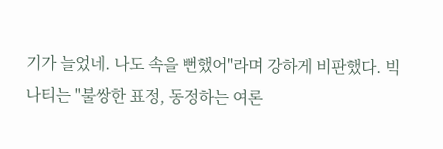기가 늘었네. 나도 속을 뻔했어"라며 강하게 비판했다. 빅나티는 "불쌍한 표정, 동정하는 여론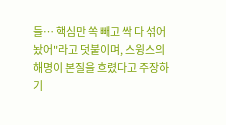들… 핵심만 쏙 빼고 싹 다 섞어놨어"라고 덧붙이며, 스윙스의 해명이 본질을 흐렸다고 주장하기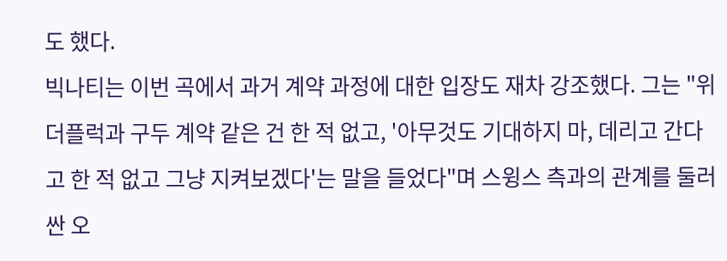도 했다.
빅나티는 이번 곡에서 과거 계약 과정에 대한 입장도 재차 강조했다. 그는 "위더플럭과 구두 계약 같은 건 한 적 없고, '아무것도 기대하지 마, 데리고 간다고 한 적 없고 그냥 지켜보겠다'는 말을 들었다"며 스윙스 측과의 관계를 둘러싼 오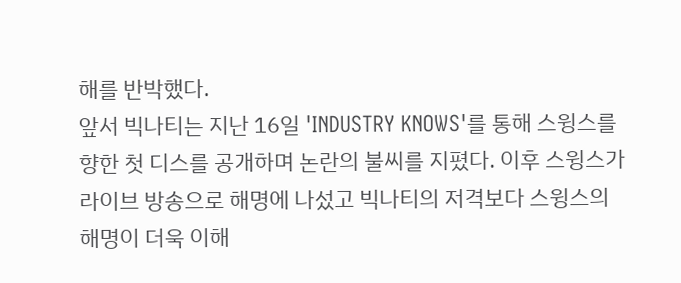해를 반박했다.
앞서 빅나티는 지난 16일 'INDUSTRY KNOWS'를 통해 스윙스를 향한 첫 디스를 공개하며 논란의 불씨를 지폈다. 이후 스윙스가 라이브 방송으로 해명에 나섰고 빅나티의 저격보다 스윙스의 해명이 더욱 이해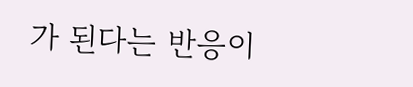가 된다는 반응이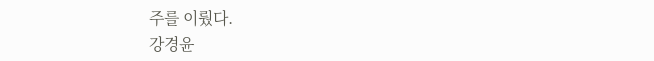주를 이뤘다.
강경윤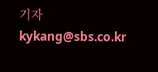기자
kykang@sbs.co.kr